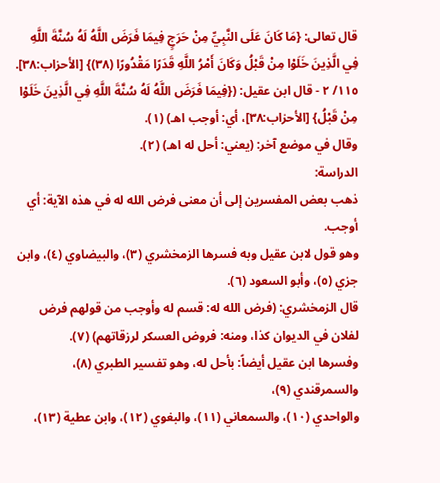قال تعالى: {مَا كَانَ عَلَى النَّبِيِّ مِنْ حَرَجٍ فِيمَا فَرَضَ اللَّهُ لَهُ سُنَّةَ اللَّهِ فِي الَّذِينَ خَلَوْا مِنْ قَبْلُ وَكَانَ أَمْرُ اللَّهِ قَدَرًا مَقْدُورًا (٣٨)} [الأحزاب:٣٨].
١١٥/ ٢ - قال ابن عقيل: ({فِيمَا فَرَضَ اللَّهُ لَهُ سُنَّةَ اللَّهِ فِي الَّذِينَ خَلَوْا مِنْ قَبْلُ} [الأحزاب:٣٨]، أي: أوجب اهـ) (١).
وقال في موضع آخر: (يعني: أحل له اهـ) (٢).
الدراسة:
ذهب بعض المفسرين إلى أن معنى فرض الله له في هذه الآية: أي أوجب.
وهو قول لابن عقيل وبه فسرها الزمخشري (٣)، والبيضاوي (٤)، وابن جزي (٥)، وأبو السعود (٦).
قال الزمخشري: (فرض الله له: قسم له وأوجب من قولهم فرض لفلان في الديوان كذا، ومنه: فروض العسكر لرزقاتهم) (٧).
وفسرها ابن عقيل أيضاً: بأحل له، وهو تفسير الطبري (٨)، والسمرقندي (٩)،
والواحدي (١٠)، والسمعاني (١١)، والبغوي (١٢)، وابن عطية (١٣)،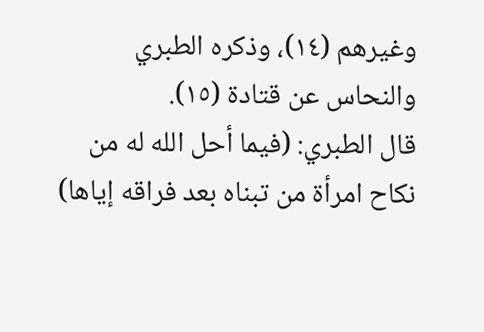وغيرهم (١٤)، وذكره الطبري والنحاس عن قتادة (١٥).
قال الطبري: (فيما أحل الله له من نكاح امرأة من تبناه بعد فراقه إياها)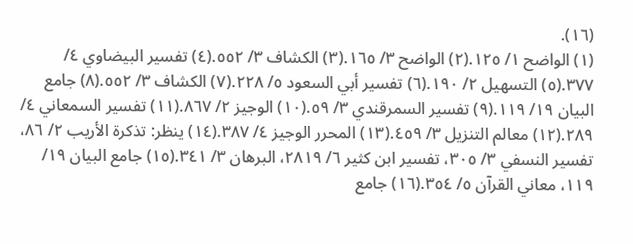(١٦).
(١) الواضح ١/ ١٢٥.(٢) الواضح ٣/ ١٦٥.(٣) الكشاف ٣/ ٥٥٢.(٤) تفسير البيضاوي ٤/ ٣٧٧.(٥) التسهيل ٢/ ١٩٠.(٦) تفسير أبي السعود ٥/ ٢٢٨.(٧) الكشاف ٣/ ٥٥٢.(٨) جامع البيان ١٩/ ١١٩.(٩) تفسير السمرقندي ٣/ ٥٩.(١٠) الوجيز ٢/ ٨٦٧.(١١) تفسير السمعاني ٤/ ٢٨٩.(١٢) معالم التنزيل ٣/ ٤٥٩.(١٣) المحرر الوجيز ٤/ ٣٨٧.(١٤) ينظر: تذكرة الأريب ٢/ ٨٦، تفسير النسفي ٣/ ٣٠٥، تفسير ابن كثير ٦/ ٢٨١٩، البرهان ٣/ ٣٤١.(١٥) جامع البيان ١٩/ ١١٩، معاني القرآن ٥/ ٣٥٤.(١٦) جامع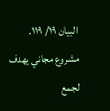البيان ١٩/ ١١٩.
مشروع مجاني يهدف لجمع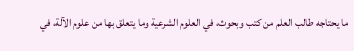ما يحتاجه طالب العلم من كتب وبحوث، في العلوم الشرعية وما يتعلق بها من علوم الآلة، في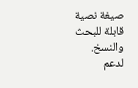صيغة نصية قابلة للبحث والنسخ.
لدعم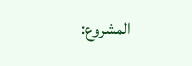المشروع: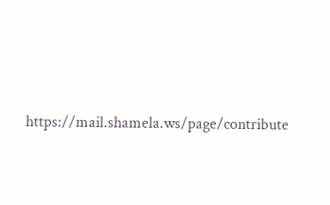https://mail.shamela.ws/page/contribute